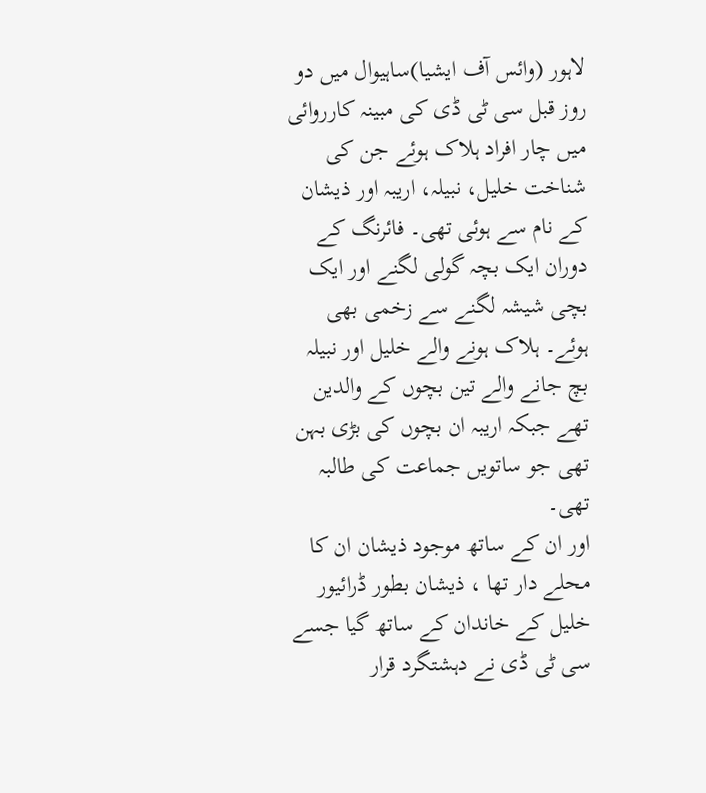لاہور (وائس آف ایشیا)ساہیوال میں دو روز قبل سی ٹی ڈی کی مبینہ کارروائی میں چار افراد ہلاک ہوئے جن کی شناخت خلیل، نبیلہ، اریبہ اور ذیشان کے نام سے ہوئی تھی۔ فائرنگ کے دوران ایک بچہ گولی لگنے اور ایک بچی شیشہ لگنے سے زخمی بھی ہوئے۔ ہلاک ہونے والے خلیل اور نبیلہ بچ جانے والے تین بچوں کے والدین تھے جبکہ اریبہ ان بچوں کی بڑی بہن تھی جو ساتویں جماعت کی طالبہ تھی۔
اور ان کے ساتھ موجود ذیشان ان کا محلے دار تھا ، ذیشان بطور ڈرائیور خلیل کے خاندان کے ساتھ گیا جسے سی ٹی ڈی نے دہشتگرد قرار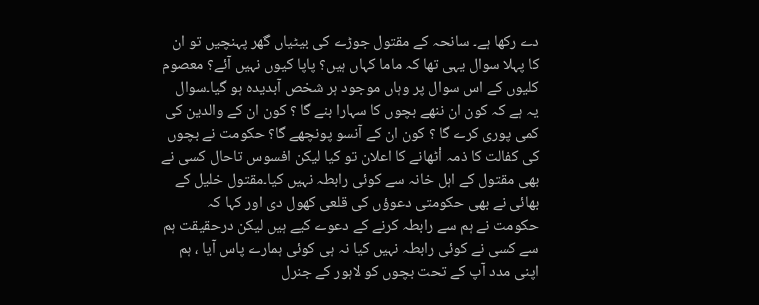دے رکھا ہے۔ سانحہ کے مقتول جوڑے کی بیٹیاں گھر پہنچیں تو ان کا پہلا سوال یہی تھا کہ ماما کہاں ہیں؟ پاپا کیوں نہیں آئے؟ معصوم کلیوں کے اس سوال پر وہاں موجود ہر شخص آبدیدہ ہو گیا۔سوال یہ ہے کہ کون ان ننھے بچوں کا سہارا بنے گا ؟ کون ان کے والدین کی کمی پوری کرے گا ؟ کون ان کے آنسو پونچھے گا؟ حکومت نے بچوں کی کفالت کا ذمہ اْٹھانے کا اعلان تو کیا لیکن افسوس تاحال کسی نے بھی مقتول کے اہل خانہ سے کوئی رابطہ نہیں کیا۔مقتول خلیل کے بھائی نے بھی حکومتی دعوؤں کی قلعی کھول دی اور کہا کہ حکومت نے ہم سے رابطہ کرنے کے دعوے کیے ہیں لیکن درحقیقت ہم سے کسی نے کوئی رابطہ نہیں کیا نہ ہی کوئی ہمارے پاس آیا ، ہم اپنی مدد آپ کے تحت بچوں کو لاہور کے جنرل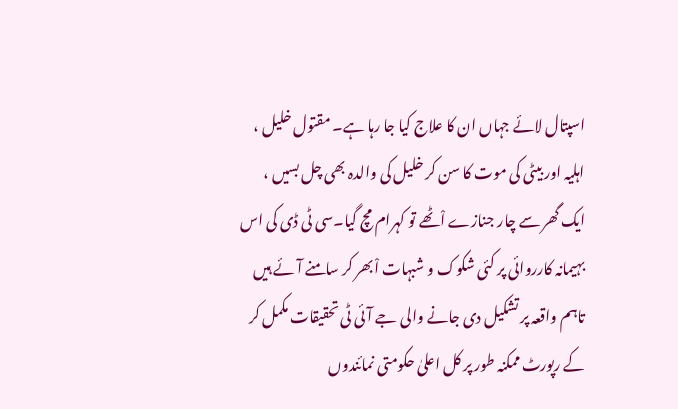اسپتال لائے جہاں ان کا علاج کیا جا رہا ہے۔ مقتول خلیل ، اہلیہ اور بیٹی کی موت کا سن کر خلیل کی والدہ بھی چل بسیں ، ایک گھر سے چار جنازے اْٹھے تو کہرام مچ گیا۔سی ٹی ڈی کی اس بہیمانہ کارروائی پر کئی شکوک و شبہات اْبھر کر سامنے آئے ہیں تاہم واقعہ پر تشکیل دی جانے والی جے آئی ٹی تحقیقات مکمل کر کے رپورٹ ممکنہ طور پر کل اعلیٰ حکومتی نمائندوں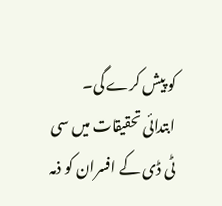کو پیش کرے گی۔ ابتدائی تحقیقات میں سی ٹی ڈی کے افسران کو ذمہ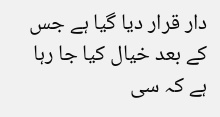دار قرار دیا گیا ہے جس کے بعد خیال کیا جا رہا ہے کہ سی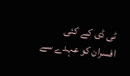ٹی ڈی کے کئی افسران کو عہدے سے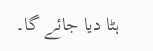ہٹا دیا جائے گا۔